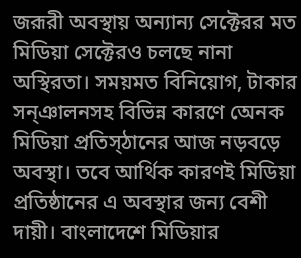জরূরী অবস্থায় অন্যান্য সেক্টেরর মত মিডিয়া সেক্টেরও চলছে নানা অস্থিরতা। সময়মত বিনিয়োগ, টাকার সন্ঞালনসহ বিভিন্ন কারণে অেনক মিডিয়া প্রতিস্ঠানের আজ নড়বড়ে অবস্থা। তবে আর্থিক কারণই মিডিয়া প্রতিষ্ঠানের এ অবস্থার জন্য বেশী দায়ী। বাংলাদেশে মিডিয়ার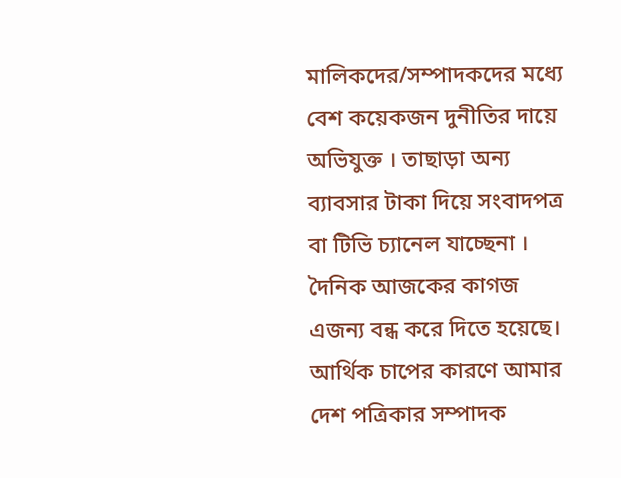মালিকদের/সম্পাদকদের মধ্যে বেশ কয়েকজন দুনীতির দায়ে অভিযুক্ত । তাছাড়া অন্য ব্যাবসার টাকা দিয়ে সংবাদপত্র বা টিভি চ্যানেল যাচ্ছেনা । দৈনিক আজকের কাগজ এজন্য বন্ধ করে দিতে হয়েছে। আর্থিক চাপের কারণে আমার দেশ পত্রিকার সম্পাদক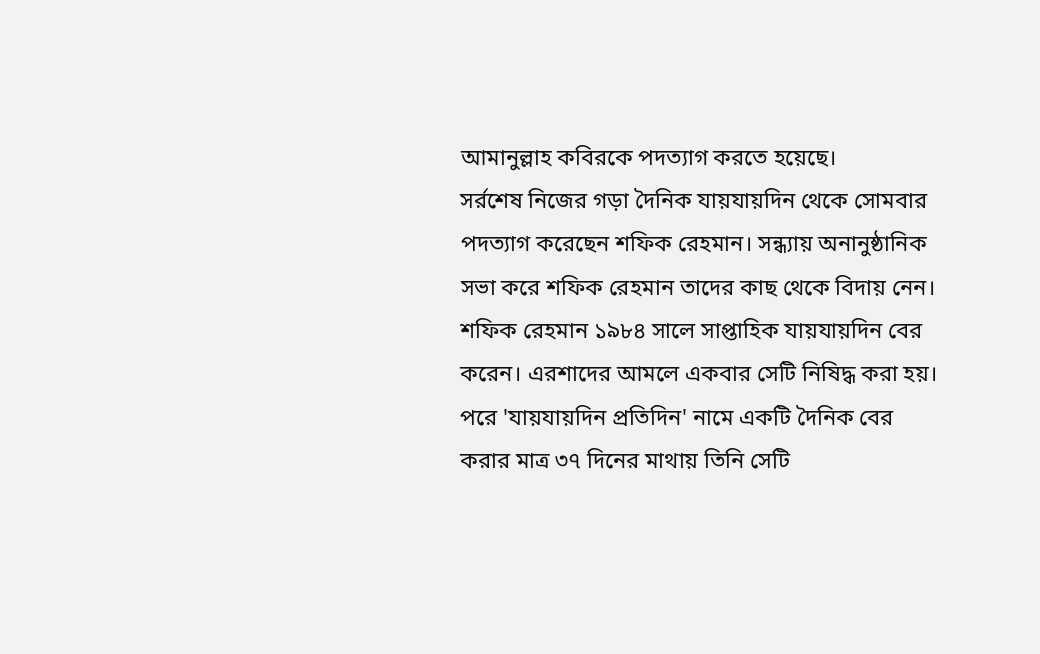আমানুল্লাহ কবিরকে পদত্যাগ করতে হয়েছে।
সর্রশেষ নিজের গড়া দৈনিক যায়যায়দিন থেকে সোমবার পদত্যাগ করেছেন শফিক রেহমান। সন্ধ্যায় অনানুষ্ঠানিক সভা করে শফিক রেহমান তাদের কাছ থেকে বিদায় নেন।
শফিক রেহমান ১৯৮৪ সালে সাপ্তাহিক যায়যায়দিন বের করেন। এরশাদের আমলে একবার সেটি নিষিদ্ধ করা হয়। পরে 'যায়যায়দিন প্রতিদিন' নামে একটি দৈনিক বের করার মাত্র ৩৭ দিনের মাথায় তিনি সেটি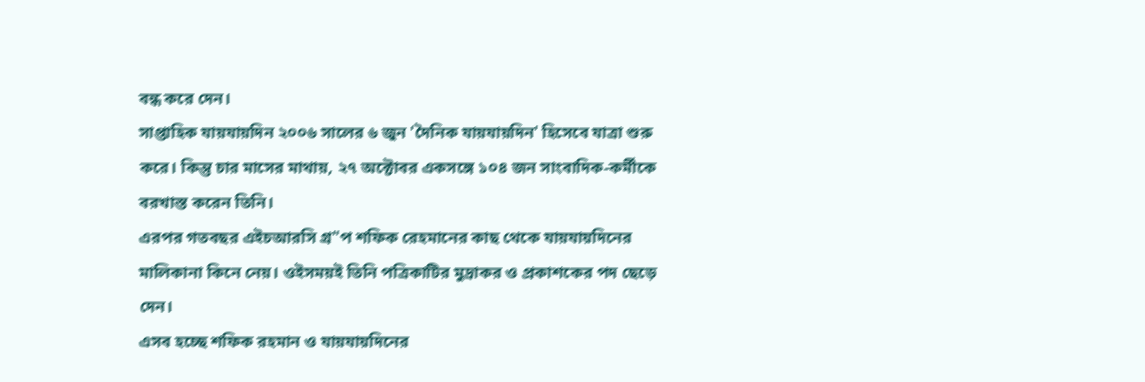বন্ধ করে দেন।
সাপ্তাহিক যায়যায়দিন ২০০৬ সালের ৬ জুন 'দৈনিক যায়যায়দিন' হিসেবে যাত্রা শুরু করে। কিন্তু চার মাসের মাথায়, ২৭ অক্টোবর একসঙ্গে ১০৪ জন সাংবাদিক-কর্মীকে বরখাস্ত করেন তিনি।
এরপর গতবছর এইচআরসি গ্র"প শফিক রেহমানের কাছ থেকে যায়যায়দিনের মালিকানা কিনে নেয়। ওইসময়ই তিনি পত্রিকাটির মুদ্রাকর ও প্রকাশকের পদ ছেড়ে দেন।
এসব হচ্ছে শফিক রহমান ও যায়যায়দিনের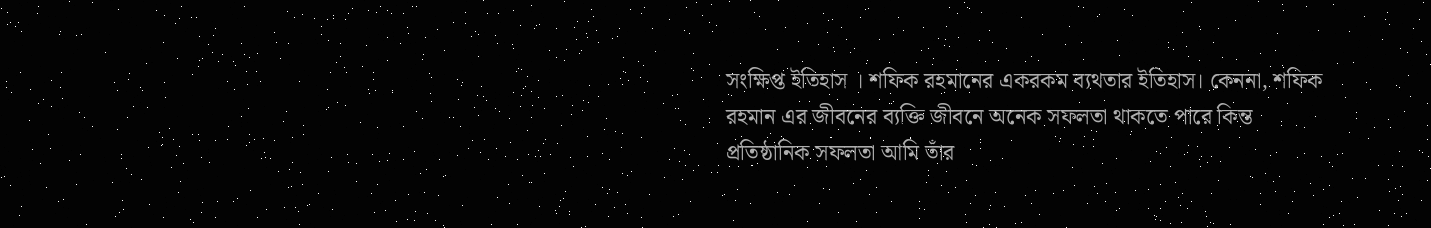সংক্ষিপ্ত ইতিহাস । শফিক রহমানের একরকম ব্যথতার ইতিহাস। কেননা, শফিক রহমান এর জীবনের ব্যক্তি জীবনে অনেক সফলতা থাকতে পারে কিন্ত প্রতিষ্ঠানিক সফলতা আমি তাঁর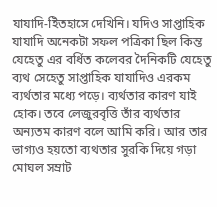যাযাদি-ইিতহাসে দেখিনি। যদিও সাপ্তাহিক যাযাদি অনেকটা সফল পত্রিকা ছিল কিন্ত যেহেতু এর বর্ধিত কলেবর দৈনিকটি যেহেতু ব্যথ সেহেতু সাপ্তাহিক যাযাদিও এরকম ব্যর্থতার মধ্যে পড়ে। ব্যর্থতার কারণ যাই হোক। তবে লেজুরবৃত্তি তাঁর ব্যর্থতার অন্যতম কারণ বলে আমি করি। আর তার ভাগ্যও হয়তো ব্যথতার সুরকি দিয়ে গড়া মোঘল সম্রাট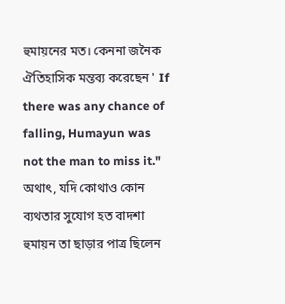হুমায়নের মত। কেননা জনৈক ঐতিহাসিক মন্তব্য করেছেন ' If there was any chance of falling, Humayun was not the man to miss it." অথাৎ, যদি কোথাও কোন ব্যথতার সুযোগ হত বাদশা হুমায়ন তা ছাড়ার পাত্র ছিলেন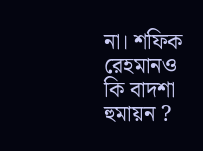না। শফিক রেহমানও কি বাদশা হুমায়ন ?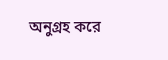অনুগ্রহ করে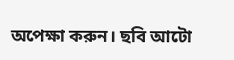অপেক্ষা করুন। ছবি আটো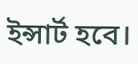ইন্সার্ট হবে।